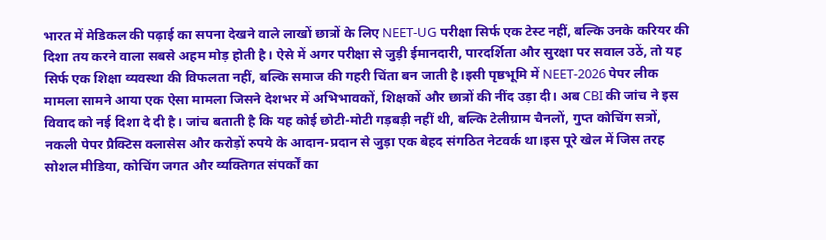भारत में मेडिकल की पढ़ाई का सपना देखने वाले लाखों छात्रों के लिए NEET-UG परीक्षा सिर्फ एक टेस्ट नहीं, बल्कि उनके करियर की दिशा तय करने वाला सबसे अहम मोड़ होती है। ऐसे में अगर परीक्षा से जुड़ी ईमानदारी, पारदर्शिता और सुरक्षा पर सवाल उठें, तो यह सिर्फ एक शिक्षा व्यवस्था की विफलता नहीं, बल्कि समाज की गहरी चिंता बन जाती है।इसी पृष्ठभूमि में NEET-2026 पेपर लीक मामला सामने आया एक ऐसा मामला जिसने देशभर में अभिभावकों, शिक्षकों और छात्रों की नींद उड़ा दी। अब CBI की जांच ने इस विवाद को नई दिशा दे दी है। जांच बताती है कि यह कोई छोटी-मोटी गड़बड़ी नहीं थी, बल्कि टेलीग्राम चैनलों, गुप्त कोचिंग सत्रों, नकली पेपर प्रैक्टिस क्लासेस और करोड़ों रुपये के आदान-प्रदान से जुड़ा एक बेहद संगठित नेटवर्क था।इस पूरे खेल में जिस तरह सोशल मीडिया, कोचिंग जगत और व्यक्तिगत संपर्कों का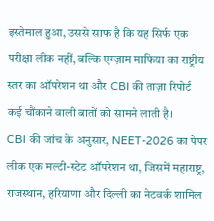इस्तेमाल हुआ, उससे साफ है कि यह सिर्फ एक परीक्षा लीक नहीं, बल्कि एग्ज़ाम माफिया का राष्ट्रीय स्तर का ऑपरेशन था और CBI की ताज़ा रिपोर्ट कई चौंकाने वाली बातों को सामने लाती है।
CBI की जांच के अनुसार, NEET-2026 का पेपर लीक एक मल्टी-स्टेट ऑपरेशन था, जिसमें महाराष्ट्र, राजस्थान, हरियाणा और दिल्ली का नेटवर्क शामिल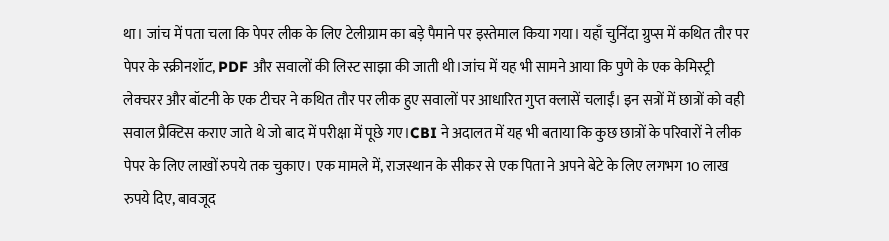था। जांच में पता चला कि पेपर लीक के लिए टेलीग्राम का बड़े पैमाने पर इस्तेमाल किया गया। यहाँ चुनिंदा ग्रुप्स में कथित तौर पर पेपर के स्क्रीनशॉट, PDF और सवालों की लिस्ट साझा की जाती थी।जांच में यह भी सामने आया कि पुणे के एक केमिस्ट्री लेक्चरर और बॉटनी के एक टीचर ने कथित तौर पर लीक हुए सवालों पर आधारित गुप्त क्लासें चलाईं। इन सत्रों में छात्रों को वही सवाल प्रैक्टिस कराए जाते थे जो बाद में परीक्षा में पूछे गए।CBI ने अदालत में यह भी बताया कि कुछ छात्रों के परिवारों ने लीक पेपर के लिए लाखों रुपये तक चुकाए। एक मामले में, राजस्थान के सीकर से एक पिता ने अपने बेटे के लिए लगभग 10 लाख रुपये दिए, बावजूद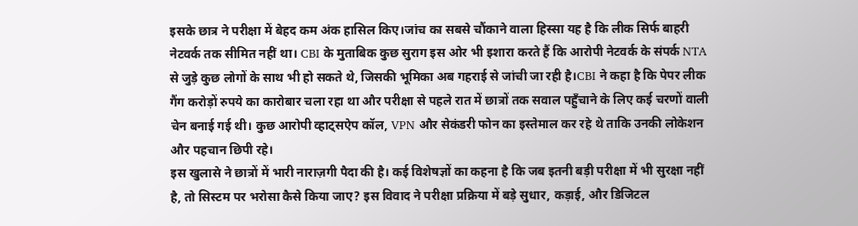इसके छात्र ने परीक्षा में बेहद कम अंक हासिल किए।जांच का सबसे चौंकाने वाला हिस्सा यह है कि लीक सिर्फ बाहरी नेटवर्क तक सीमित नहीं था। CBI के मुताबिक कुछ सुराग इस ओर भी इशारा करते हैं कि आरोपी नेटवर्क के संपर्क NTA से जुड़े कुछ लोगों के साथ भी हो सकते थे, जिसकी भूमिका अब गहराई से जांची जा रही है।CBI ने कहा है कि पेपर लीक गैंग करोड़ों रुपये का कारोबार चला रहा था और परीक्षा से पहले रात में छात्रों तक सवाल पहुँचाने के लिए कई चरणों वाली चेन बनाई गई थी। कुछ आरोपी व्हाट्सऐप कॉल, VPN और सेकंडरी फोन का इस्तेमाल कर रहे थे ताकि उनकी लोकेशन और पहचान छिपी रहे।
इस खुलासे ने छात्रों में भारी नाराज़गी पैदा की है। कई विशेषज्ञों का कहना है कि जब इतनी बड़ी परीक्षा में भी सुरक्षा नहीं है, तो सिस्टम पर भरोसा कैसे किया जाए? इस विवाद ने परीक्षा प्रक्रिया में बड़े सुधार, कड़ाई, और डिजिटल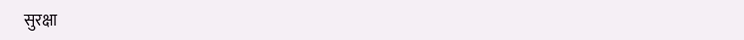सुरक्षा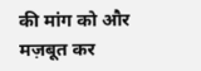की मांग को और मज़बूत कर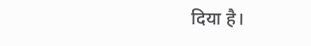दिया है।